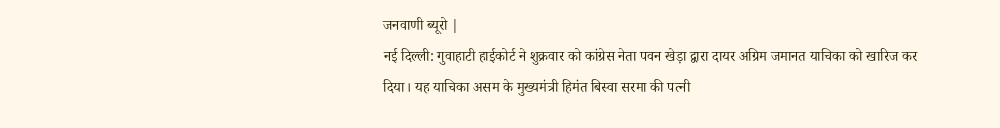जनवाणी ब्यूरो |
नई दिल्ली: गुवाहाटी हाईकोर्ट ने शुक्रवार को कांग्रेस नेता पवन खेड़ा द्वारा दायर अग्रिम जमानत याचिका को खारिज कर दिया। यह याचिका असम के मुख्यमंत्री हिमंत बिस्वा सरमा की पत्नी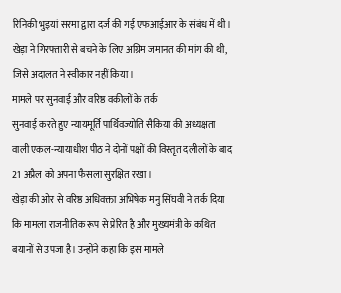रिनिकी भुइयां सरमा द्वारा दर्ज की गई एफआईआर के संबंध में थी। खेड़ा ने गिरफ्तारी से बचने के लिए अग्रिम जमानत की मांग की थी, जिसे अदालत ने स्वीकार नहीं किया।
मामले पर सुनवाई और वरिष्ठ वकीलों के तर्क
सुनवाई करते हुए न्यायमूर्ति पार्थिवज्योति सैकिया की अध्यक्षता वाली एकल-न्यायाधीश पीठ ने दोनों पक्षों की विस्तृत दलीलों के बाद 21 अप्रैल को अपना फैसला सुरक्षित रखा।
खेड़ा की ओर से वरिष्ठ अधिवक्ता अभिषेक मनु सिंघवी ने तर्क दिया कि मामला राजनीतिक रूप से प्रेरित है और मुख्यमंत्री के कथित बयानों से उपजा है। उन्होंने कहा कि इस मामले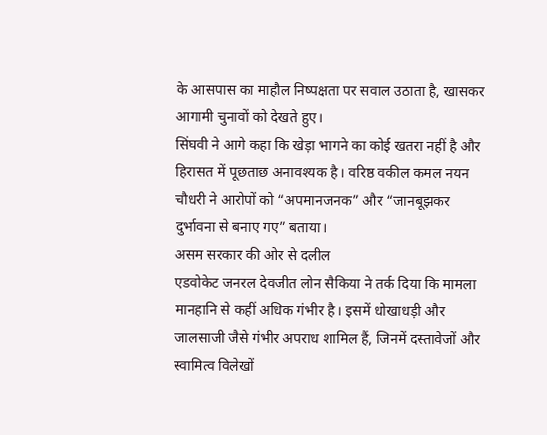के आसपास का माहौल निष्पक्षता पर सवाल उठाता है, खासकर आगामी चुनावों को देखते हुए।
सिंघवी ने आगे कहा कि खेड़ा भागने का कोई खतरा नहीं है और हिरासत में पूछताछ अनावश्यक है। वरिष्ठ वकील कमल नयन चौधरी ने आरोपों को “अपमानजनक” और “जानबूझकर दुर्भावना से बनाए गए” बताया।
असम सरकार की ओर से दलील
एडवोकेट जनरल देवजीत लोन सैकिया ने तर्क दिया कि मामला मानहानि से कहीं अधिक गंभीर है। इसमें धोखाधड़ी और जालसाजी जैसे गंभीर अपराध शामिल हैं, जिनमें दस्तावेजों और स्वामित्व विलेखों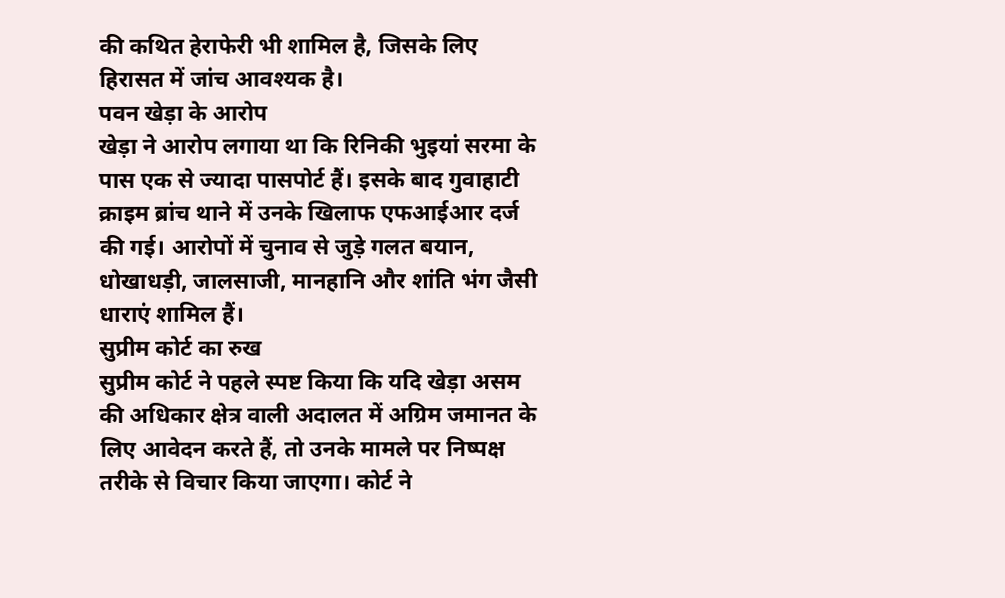की कथित हेराफेरी भी शामिल है, जिसके लिए हिरासत में जांच आवश्यक है।
पवन खेड़ा के आरोप
खेड़ा ने आरोप लगाया था कि रिनिकी भुइयां सरमा के पास एक से ज्यादा पासपोर्ट हैं। इसके बाद गुवाहाटी क्राइम ब्रांच थाने में उनके खिलाफ एफआईआर दर्ज की गई। आरोपों में चुनाव से जुड़े गलत बयान, धोखाधड़ी, जालसाजी, मानहानि और शांति भंग जैसी धाराएं शामिल हैं।
सुप्रीम कोर्ट का रुख
सुप्रीम कोर्ट ने पहले स्पष्ट किया कि यदि खेड़ा असम की अधिकार क्षेत्र वाली अदालत में अग्रिम जमानत के लिए आवेदन करते हैं, तो उनके मामले पर निष्पक्ष तरीके से विचार किया जाएगा। कोर्ट ने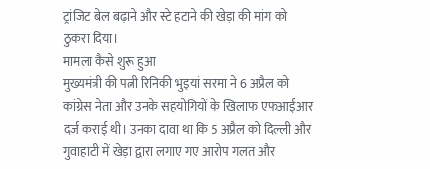ट्रांजिट बेल बढ़ाने और स्टे हटाने की खेड़ा की मांग को ठुकरा दिया।
मामला कैसे शुरू हुआ
मुख्यमंत्री की पत्नी रिनिकी भुइयां सरमा ने 6 अप्रैल को कांग्रेस नेता और उनके सहयोगियों के खिलाफ एफआईआर दर्ज कराई थी। उनका दावा था कि 5 अप्रैल को दिल्ली और गुवाहाटी में खेड़ा द्वारा लगाए गए आरोप गलत और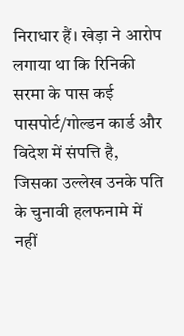निराधार हैं। खेड़ा ने आरोप लगाया था कि रिनिकी सरमा के पास कई पासपोर्ट/गोल्डन कार्ड और विदेश में संपत्ति है, जिसका उल्लेख उनके पति के चुनावी हलफनामे में नहीं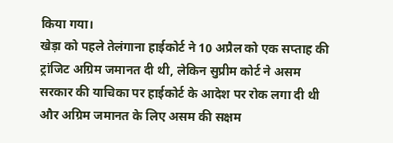किया गया।
खेड़ा को पहले तेलंगाना हाईकोर्ट ने 10 अप्रैल को एक सप्ताह की ट्रांजिट अग्रिम जमानत दी थी, लेकिन सुप्रीम कोर्ट ने असम सरकार की याचिका पर हाईकोर्ट के आदेश पर रोक लगा दी थी और अग्रिम जमानत के लिए असम की सक्षम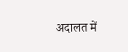अदालत में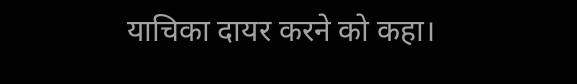याचिका दायर करने को कहा।